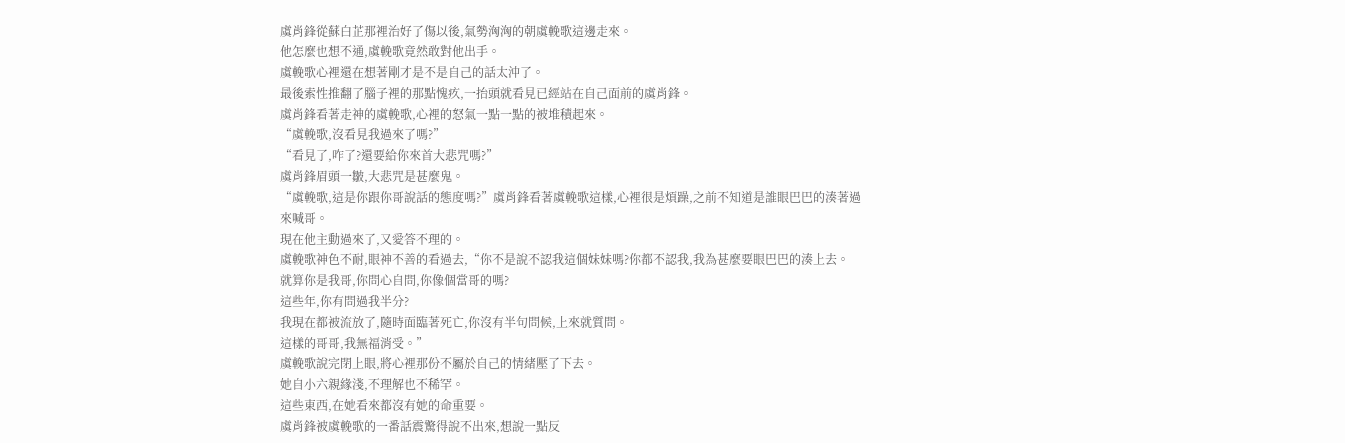虞肖鋒從蘇白芷那裡治好了傷以後,氣勢洶洶的朝虞輓歌這邊走來。
他怎麼也想不通,虞輓歌竟然敢對他出手。
虞輓歌心裡還在想著剛才是不是自己的話太沖了。
最後索性推翻了腦子裡的那點愧疚,一抬頭就看見已經站在自己面前的虞肖鋒。
虞肖鋒看著走神的虞輓歌,心裡的怒氣一點一點的被堆積起來。
“虞輓歌,沒看見我過來了嗎?”
“看見了,咋了?還要給你來首大悲咒嗎?”
虞肖鋒眉頭一皺,大悲咒是甚麼鬼。
“虞輓歌,這是你跟你哥說話的態度嗎?”虞肖鋒看著虞輓歌這樣,心裡很是煩躁,之前不知道是誰眼巴巴的湊著過來喊哥。
現在他主動過來了,又愛答不理的。
虞輓歌神色不耐,眼神不善的看過去,“你不是說不認我這個妹妹嗎?你都不認我,我為甚麼要眼巴巴的湊上去。
就算你是我哥,你問心自問,你像個當哥的嗎?
這些年,你有問過我半分?
我現在都被流放了,隨時面臨著死亡,你沒有半句問候,上來就質問。
這樣的哥哥,我無福消受。”
虞輓歌說完閉上眼,將心裡那份不屬於自己的情緒壓了下去。
她自小六親緣淺,不理解也不稀罕。
這些東西,在她看來都沒有她的命重要。
虞肖鋒被虞輓歌的一番話震驚得說不出來,想說一點反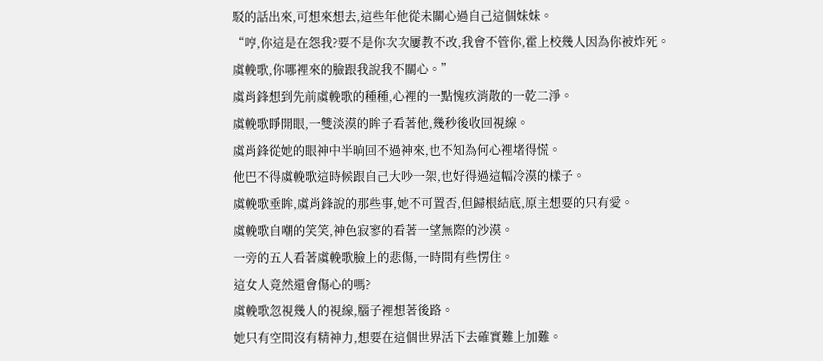駁的話出來,可想來想去,這些年他從未關心過自己這個妹妹。
“哼,你這是在怨我?要不是你次次屢教不改,我會不管你,霍上校幾人因為你被炸死。
虞輓歌,你哪裡來的臉跟我說我不關心。”
虞肖鋒想到先前虞輓歌的種種,心裡的一點愧疚消散的一乾二淨。
虞輓歌睜開眼,一雙淡漠的眸子看著他,幾秒後收回視線。
虞肖鋒從她的眼神中半晌回不過神來,也不知為何心裡堵得慌。
他巴不得虞輓歌這時候跟自己大吵一架,也好得過這幅冷漠的樣子。
虞輓歌垂眸,虞肖鋒說的那些事,她不可置否,但歸根結底,原主想要的只有愛。
虞輓歌自嘲的笑笑,神色寂寥的看著一望無際的沙漠。
一旁的五人看著虞輓歌臉上的悲傷,一時間有些愣住。
這女人竟然還會傷心的嗎?
虞輓歌忽視幾人的視線,腦子裡想著後路。
她只有空間沒有精神力,想要在這個世界活下去確實難上加難。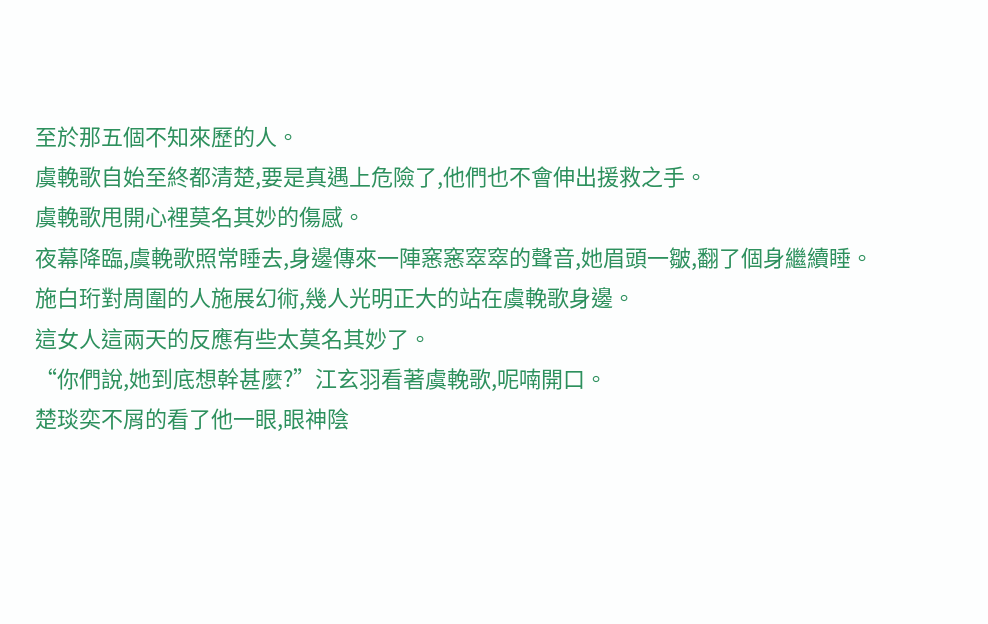至於那五個不知來歷的人。
虞輓歌自始至終都清楚,要是真遇上危險了,他們也不會伸出援救之手。
虞輓歌甩開心裡莫名其妙的傷感。
夜幕降臨,虞輓歌照常睡去,身邊傳來一陣窸窸窣窣的聲音,她眉頭一皺,翻了個身繼續睡。
施白珩對周圍的人施展幻術,幾人光明正大的站在虞輓歌身邊。
這女人這兩天的反應有些太莫名其妙了。
“你們說,她到底想幹甚麼?”江玄羽看著虞輓歌,呢喃開口。
楚琰奕不屑的看了他一眼,眼神陰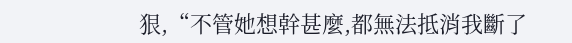狠,“不管她想幹甚麼,都無法抵消我斷了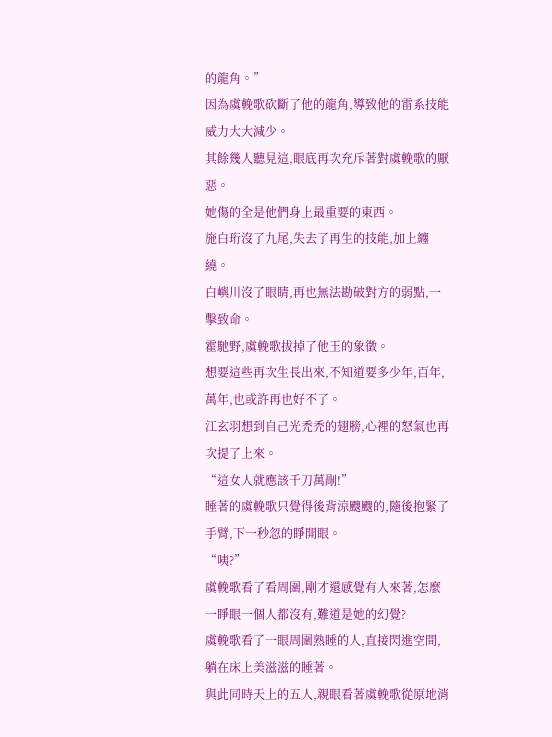的龍角。”
因為虞輓歌砍斷了他的龍角,導致他的雷系技能威力大大減少。
其餘幾人聽見這,眼底再次充斥著對虞輓歌的厭惡。
她傷的全是他們身上最重要的東西。
施白珩沒了九尾,失去了再生的技能,加上纏繞。
白嶼川沒了眼睛,再也無法勘破對方的弱點,一擊致命。
霍馳野,虞輓歌拔掉了他王的象徵。
想要這些再次生長出來,不知道要多少年,百年,萬年,也或許再也好不了。
江玄羽想到自己光禿禿的翅膀,心裡的怒氣也再次提了上來。
“這女人就應該千刀萬剮!”
睡著的虞輓歌只覺得後背涼颼颼的,隨後抱緊了手臂,下一秒忽的睜開眼。
“咦?”
虞輓歌看了看周圍,剛才還感覺有人來著,怎麼一睜眼一個人都沒有,難道是她的幻覺?
虞輓歌看了一眼周圍熟睡的人,直接閃進空間,躺在床上美滋滋的睡著。
與此同時天上的五人,親眼看著虞輓歌從原地消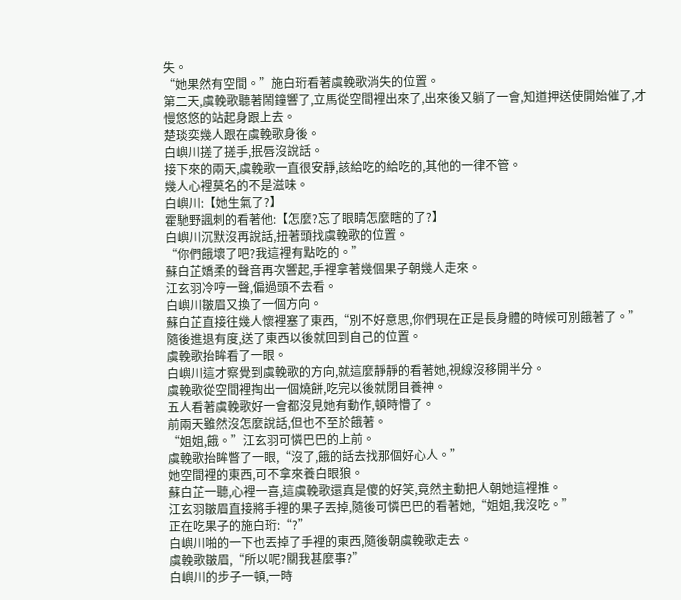失。
“她果然有空間。”施白珩看著虞輓歌消失的位置。
第二天,虞輓歌聽著鬧鐘響了,立馬從空間裡出來了,出來後又躺了一會,知道押送使開始催了,才慢悠悠的站起身跟上去。
楚琰奕幾人跟在虞輓歌身後。
白嶼川搓了搓手,抿唇沒說話。
接下來的兩天,虞輓歌一直很安靜,該給吃的給吃的,其他的一律不管。
幾人心裡莫名的不是滋味。
白嶼川:【她生氣了?】
霍馳野諷刺的看著他:【怎麼?忘了眼睛怎麼瞎的了?】
白嶼川沉默沒再說話,扭著頭找虞輓歌的位置。
“你們餓壞了吧?我這裡有點吃的。”
蘇白芷嬌柔的聲音再次響起,手裡拿著幾個果子朝幾人走來。
江玄羽冷哼一聲,偏過頭不去看。
白嶼川皺眉又換了一個方向。
蘇白芷直接往幾人懷裡塞了東西,“別不好意思,你們現在正是長身體的時候可別餓著了。”
隨後進退有度,送了東西以後就回到自己的位置。
虞輓歌抬眸看了一眼。
白嶼川這才察覺到虞輓歌的方向,就這麼靜靜的看著她,視線沒移開半分。
虞輓歌從空間裡掏出一個燒餅,吃完以後就閉目養神。
五人看著虞輓歌好一會都沒見她有動作,頓時懵了。
前兩天雖然沒怎麼說話,但也不至於餓著。
“姐姐,餓。”江玄羽可憐巴巴的上前。
虞輓歌抬眸瞥了一眼,“沒了,餓的話去找那個好心人。”
她空間裡的東西,可不拿來養白眼狼。
蘇白芷一聽,心裡一喜,這虞輓歌還真是傻的好笑,竟然主動把人朝她這裡推。
江玄羽皺眉直接將手裡的果子丟掉,隨後可憐巴巴的看著她,“姐姐,我沒吃。”
正在吃果子的施白珩:“?”
白嶼川啪的一下也丟掉了手裡的東西,隨後朝虞輓歌走去。
虞輓歌皺眉,“所以呢?關我甚麼事?”
白嶼川的步子一頓,一時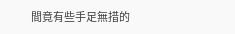間竟有些手足無措的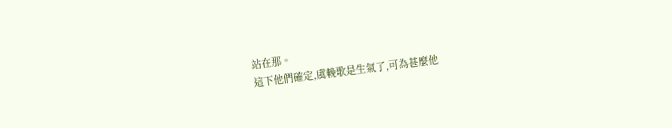站在那。
這下他們確定,虞輓歌是生氣了,可為甚麼他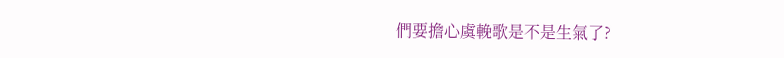們要擔心虞輓歌是不是生氣了?